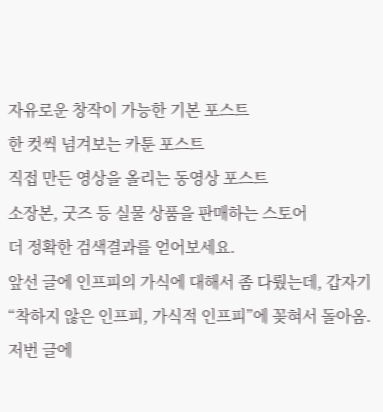자유로운 창작이 가능한 기본 포스트
한 컷씩 넘겨보는 카툰 포스트
직접 만든 영상을 올리는 동영상 포스트
소장본, 굿즈 등 실물 상품을 판매하는 스토어
더 정확한 검색결과를 얻어보세요.
앞선 글에 인프피의 가식에 대해서 좀 다뤘는데, 갑자기 “착하지 않은 인프피, 가식적 인프피”에 꽂혀서 돌아옴. 저번 글에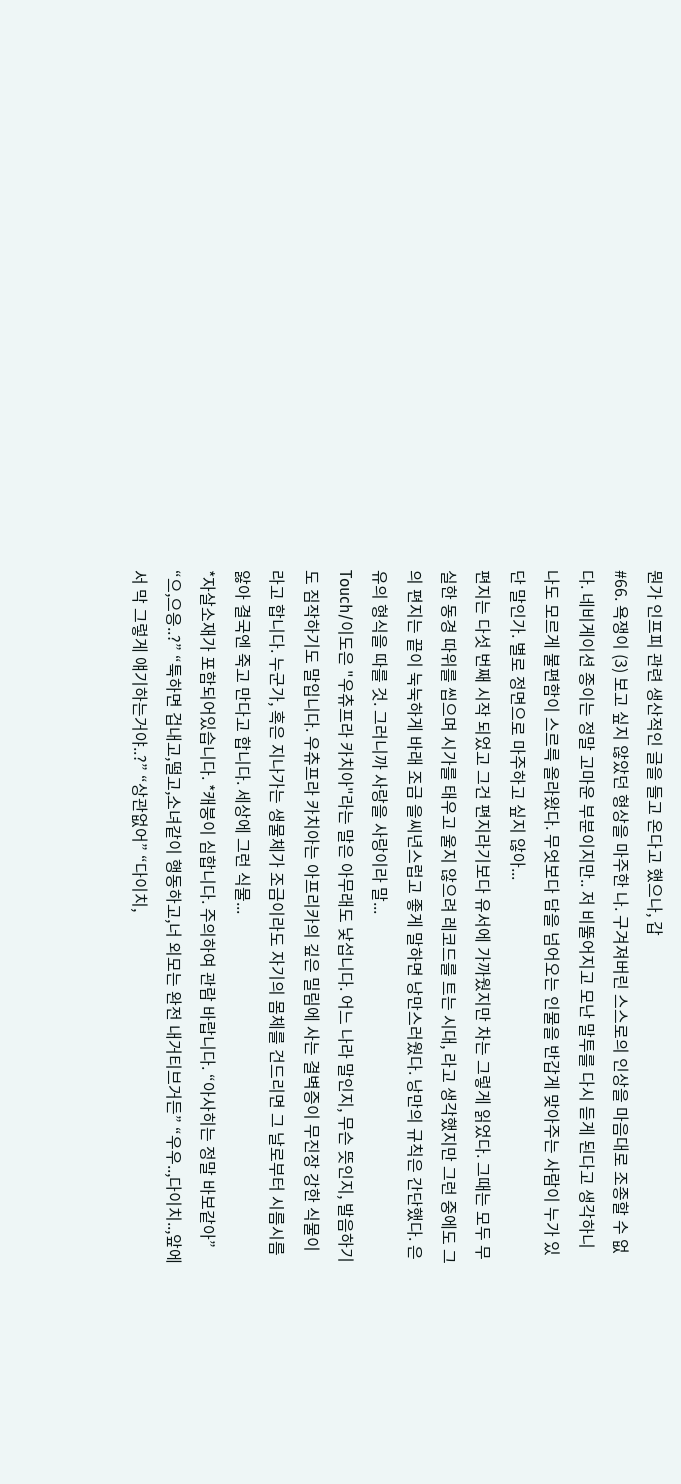뭔가 인프피 관련 생산적인 글을 들고 온다고 했으나, 갑
#66. 욕쟁이 (3) 보고 싶지 않았던 형상을 마주한 나. 구겨져버린 스스로의 인상을 마음대로 조종할 수 없다. 네비게이션 종이는 정말 고마운 부분이지만.. 저 비뚤어지고 모난 말투를 다시 듣게 된다고 생각하니 나도 모르게 불편함이 스르륵 올라왔다. 무엇보다 담을 넘어오는 인물을 반갑게 맞아주는 사람이 누가 있단 말인가. 별로 정면으로 마주하고 싶지 않아...
편지는 다섯 번째 시작 되었고 그건 편지라기보다 유서에 가까웠지만 차는 그렇게 읽었다. 그때는 모두 무실한 동경 따위를 씹으며 시가를 태우고 울지 않으려 레코드를 트는 시대, 라고 생각했지만 그런 중에도 그의 편지는 끝이 눅눅하게 바래 조금 을씨년스럽고 좋게 말하면 낭만스러웠다. 낭만의 규칙은 간단했다. 은유의 형식을 따를 것. 그러니까 사랑을 사랑이라 말...
Touch/이도은 "우츄프라 카치아"라는 말은 아무래도 낯섭니다. 어느 나라 말인지, 무슨 뜻인지, 발음하기도 짐작하기도 말입니다. 우츄프라 카치아는 아프리카의 깊은 밀림에 사는 결벽증이 무진장 강한 식물이라고 합니다. 누군가, 혹은 지나가는 생물체가 조금이라도 자기의 몸체를 건드리면 그 날로부터 시름시름 앓아 결국엔 죽고 만다고 합니다. 세상에 그런 식물...
*자살소재가 포함되어있습니다. *캐붕이 심합니다. 주의하여 관람 바랍니다. “아사히는 정말 바보같아” “으,으응..?” “툭하면 겁내고,떨고,소녀같이 행동하고,너 외모는 완전 내거티브거든” “우우..,다이치..,앞에서 막 그렇게 얘기하는거야..?” “상관없어” “다이치,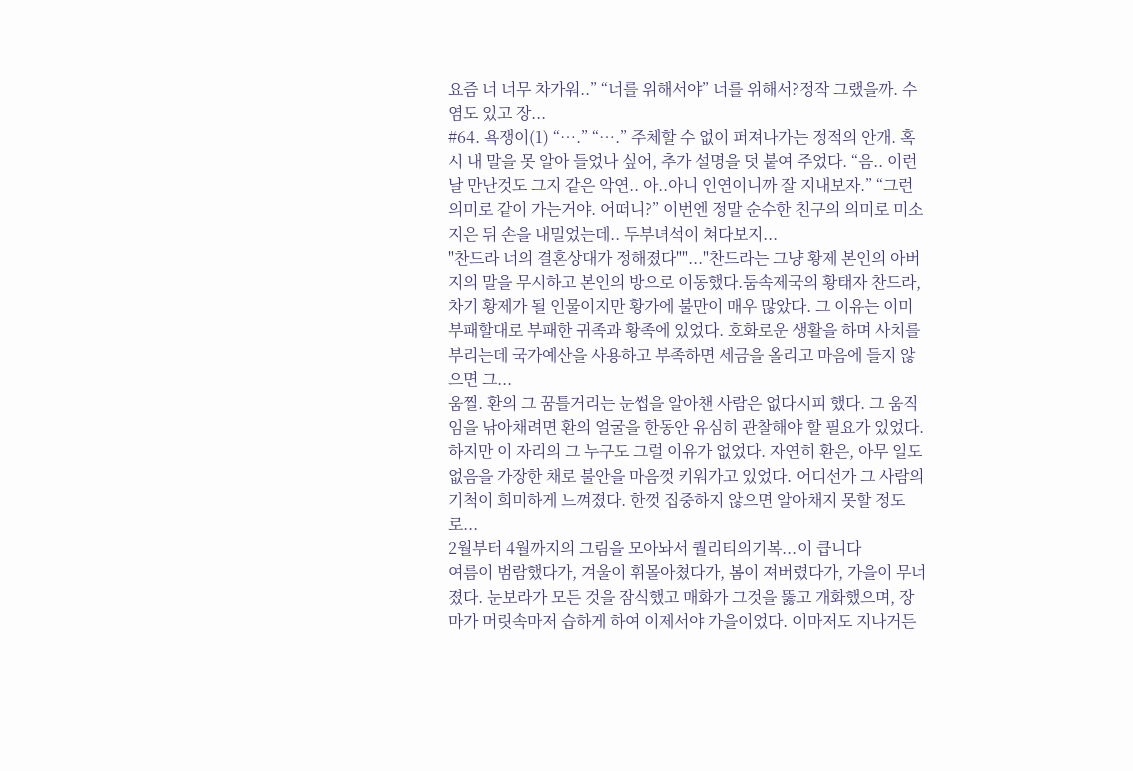요즘 너 너무 차가워..” “너를 위해서야” 너를 위해서?정작 그랬을까. 수염도 있고 장...
#64. 욕쟁이(1) “….” “….” 주체할 수 없이 퍼져나가는 정적의 안개. 혹시 내 말을 못 알아 들었나 싶어, 추가 설명을 덧 붙여 주었다. “음.. 이런 날 만난것도 그지 같은 악연.. 아..아니 인연이니까 잘 지내보자.” “그런 의미로 같이 가는거야. 어떠니?” 이번엔 정말 순수한 친구의 의미로 미소지은 뒤 손을 내밀었는데.. 두부녀석이 쳐다보지...
"찬드라 너의 결혼상대가 정해졌다""..."찬드라는 그냥 황제 본인의 아버지의 말을 무시하고 본인의 방으로 이동했다.둠속제국의 황태자 찬드라, 차기 황제가 될 인물이지만 황가에 불만이 매우 많았다. 그 이유는 이미 부패할대로 부패한 귀족과 황족에 있었다. 호화로운 생활을 하며 사치를 부리는데 국가예산을 사용하고 부족하면 세금을 올리고 마음에 들지 않으면 그...
움찔. 환의 그 꿈틀거리는 눈썹을 알아챈 사람은 없다시피 했다. 그 움직임을 낚아채려면 환의 얼굴을 한동안 유심히 관찰해야 할 필요가 있었다. 하지만 이 자리의 그 누구도 그럴 이유가 없었다. 자연히 환은, 아무 일도 없음을 가장한 채로 불안을 마음껏 키워가고 있었다. 어디선가 그 사람의 기척이 희미하게 느껴졌다. 한껏 집중하지 않으면 알아채지 못할 정도로...
2월부터 4월까지의 그림을 모아놔서 퀄리티의기복...이 큽니다
여름이 범람했다가, 겨울이 휘몰아쳤다가, 봄이 져버렸다가, 가을이 무너졌다. 눈보라가 모든 것을 잠식했고 매화가 그것을 뚫고 개화했으며, 장마가 머릿속마저 습하게 하여 이제서야 가을이었다. 이마저도 지나거든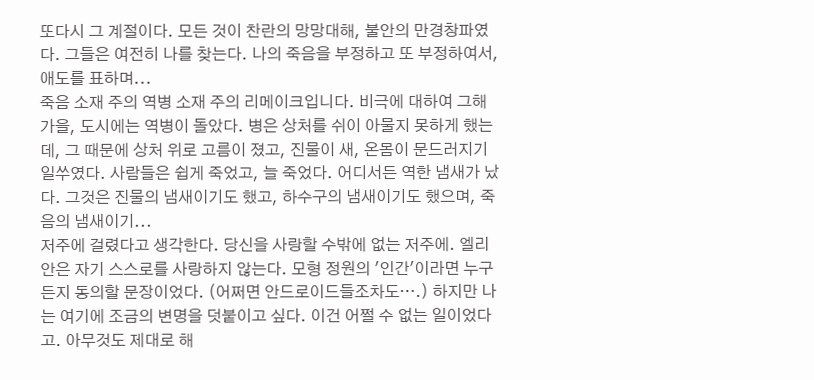또다시 그 계절이다. 모든 것이 찬란의 망망대해, 불안의 만경창파였다. 그들은 여전히 나를 찾는다. 나의 죽음을 부정하고 또 부정하여서, 애도를 표하며...
죽음 소재 주의 역병 소재 주의 리메이크입니다. 비극에 대하여 그해 가을, 도시에는 역병이 돌았다. 병은 상처를 쉬이 아물지 못하게 했는데, 그 때문에 상처 위로 고름이 졌고, 진물이 새, 온몸이 문드러지기 일쑤였다. 사람들은 쉽게 죽었고, 늘 죽었다. 어디서든 역한 냄새가 났다. 그것은 진물의 냄새이기도 했고, 하수구의 냄새이기도 했으며, 죽음의 냄새이기...
저주에 걸렸다고 생각한다. 당신을 사랑할 수밖에 없는 저주에. 엘리안은 자기 스스로를 사랑하지 않는다. 모형 정원의 '인간'이라면 누구든지 동의할 문장이었다. (어쩌면 안드로이드들조차도….) 하지만 나는 여기에 조금의 변명을 덧붙이고 싶다. 이건 어쩔 수 없는 일이었다고. 아무것도 제대로 해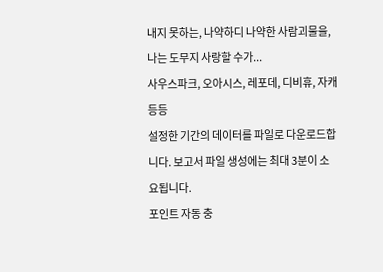내지 못하는, 나약하디 나약한 사람괴물을, 나는 도무지 사랑할 수가...
사우스파크, 오아시스, 레포데, 디비휴, 자캐 등등
설정한 기간의 데이터를 파일로 다운로드합니다. 보고서 파일 생성에는 최대 3분이 소요됩니다.
포인트 자동 충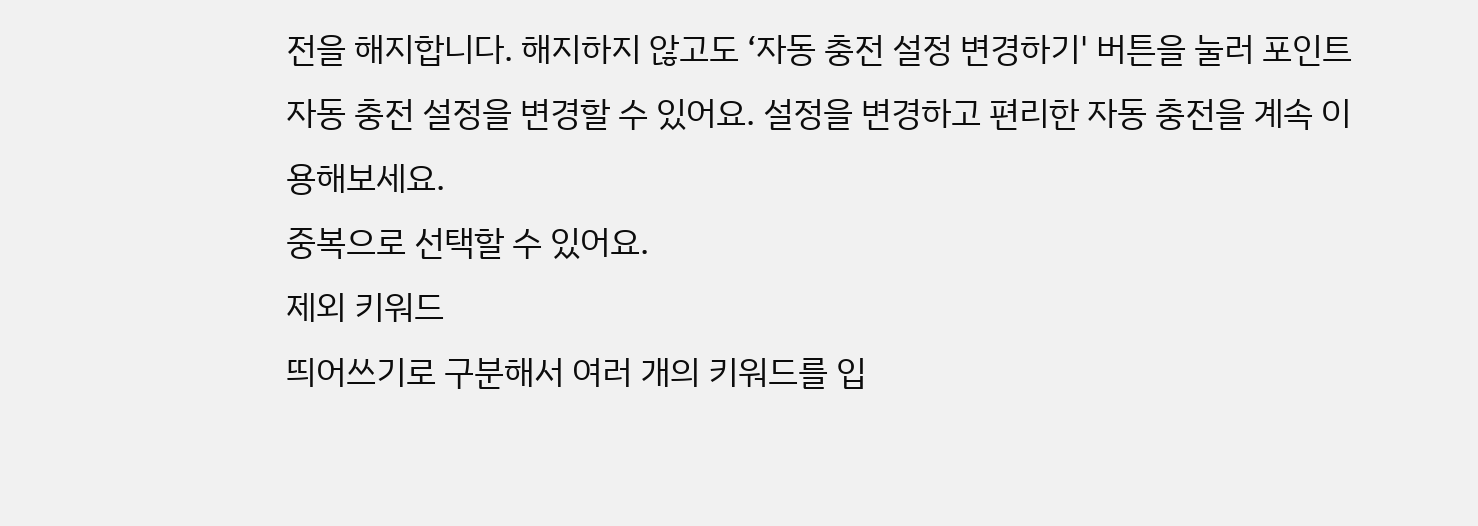전을 해지합니다. 해지하지 않고도 ‘자동 충전 설정 변경하기' 버튼을 눌러 포인트 자동 충전 설정을 변경할 수 있어요. 설정을 변경하고 편리한 자동 충전을 계속 이용해보세요.
중복으로 선택할 수 있어요.
제외 키워드
띄어쓰기로 구분해서 여러 개의 키워드를 입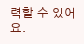력할 수 있어요.